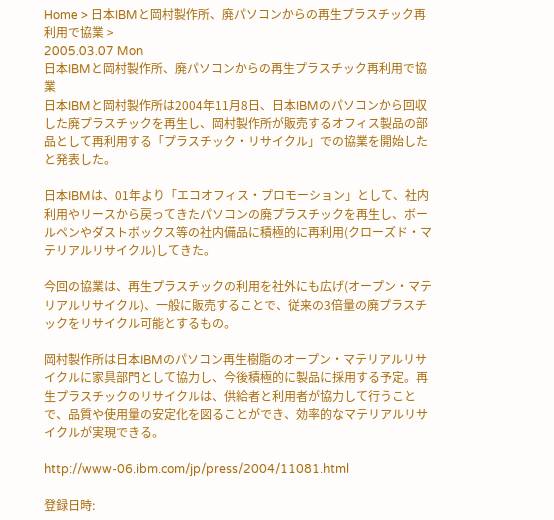Home > 日本IBMと岡村製作所、廃パソコンからの再生プラスチック再利用で協業 >
2005.03.07 Mon
日本IBMと岡村製作所、廃パソコンからの再生プラスチック再利用で協業
日本IBMと岡村製作所は2004年11月8日、日本IBMのパソコンから回収した廃プラスチックを再生し、岡村製作所が販売するオフィス製品の部品として再利用する「プラスチック・リサイクル」での協業を開始したと発表した。

日本IBMは、01年より「エコオフィス・プロモーション」として、社内利用やリースから戻ってきたパソコンの廃プラスチックを再生し、ボールペンやダストボックス等の社内備品に積極的に再利用(クローズド・マテリアルリサイクル)してきた。

今回の協業は、再生プラスチックの利用を社外にも広げ(オープン・マテリアルリサイクル)、一般に販売することで、従来の3倍量の廃プラスチックをリサイクル可能とするもの。

岡村製作所は日本IBMのパソコン再生樹脂のオープン・マテリアルリサイクルに家具部門として協力し、今後積極的に製品に採用する予定。再生プラスチックのリサイクルは、供給者と利用者が協力して行うことで、品質や使用量の安定化を図ることができ、効率的なマテリアルリサイクルが実現できる。

http://www-06.ibm.com/jp/press/2004/11081.html

登録日時: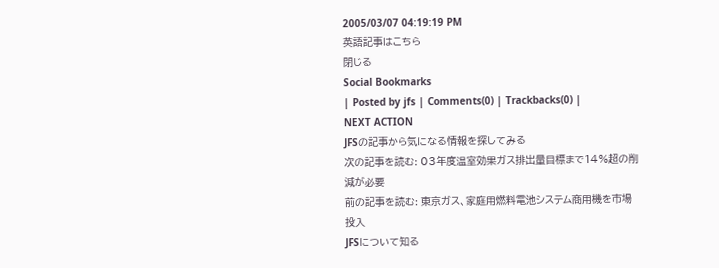2005/03/07 04:19:19 PM
英語記事はこちら
閉じる
Social Bookmarks
| Posted by jfs | Comments(0) | Trackbacks(0) |
NEXT ACTION
JFSの記事から気になる情報を探してみる
次の記事を読む: 03年度温室効果ガス排出量目標まで14%超の削減が必要
前の記事を読む: 東京ガス、家庭用燃料電池システム商用機を市場投入
JFSについて知る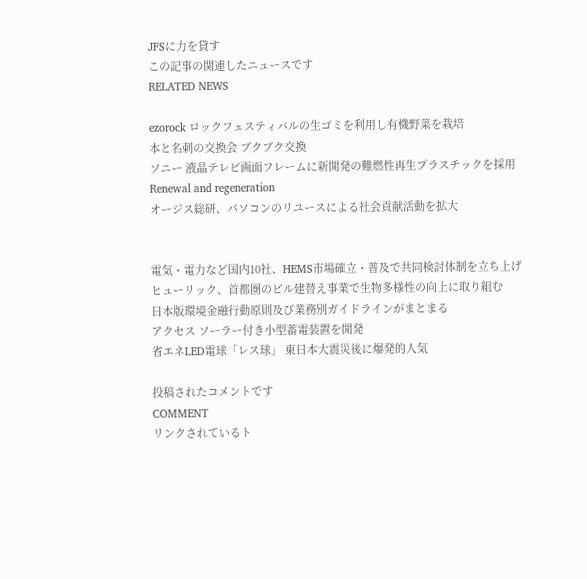JFSに力を貸す
この記事の関連したニュースです
RELATED NEWS

ezorock ロックフェスティバルの生ゴミを利用し有機野菜を栽培
本と名刺の交換会 ブクブク交換
ソニー 液晶テレビ画面フレームに新開発の難燃性再生プラスチックを採用
Renewal and regeneration
オージス総研、パソコンのリユースによる社会貢献活動を拡大


電気・電力など国内10社、HEMS市場確立・普及で共同検討体制を立ち上げ
ヒューリック、首都圏のビル建替え事業で生物多様性の向上に取り組む
日本版環境金融行動原則及び業務別ガイドラインがまとまる
アクセス ソーラー付き小型蓄電装置を開発
省エネLED電球「レス球」 東日本大震災後に爆発的人気

投稿されたコメントです
COMMENT
リンクされているト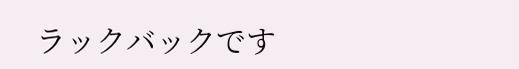ラックバックです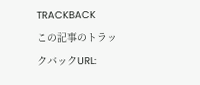TRACKBACK
この記事のトラックバックURL: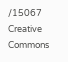/15067
Creative Commons